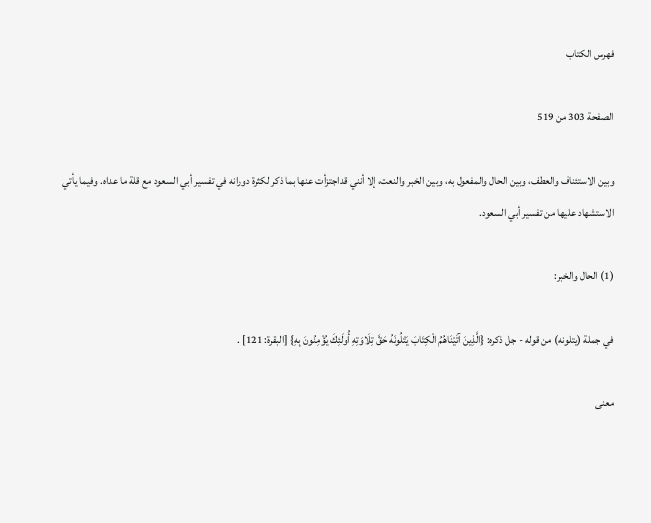فهرس الكتاب

الصفحة 303 من 519

وبين الاستئناف والعطف، وبين الحال والمفعول به، وبين الخبر والنعت، إلا أنني قداجتزأت عنها بما ذكر لكثرة دورانه في تفسير أبي السعود مع قلة ما عداه. وفيما يأتي الاستشهاد عليها من تفسير أبي السعود.

(1) الحال والخبر:

في جملة (يتلونه) من قوله - جل ذكره: {الَّذِينَ آتَيْنَاهُمُ الْكِتَابَ يَتْلُونَهُ حَقَّ تِلَاوَتِهِ أُولَئِكَ يُؤْمِنُونَ بِهِ} [البقرة: 121] .

معنى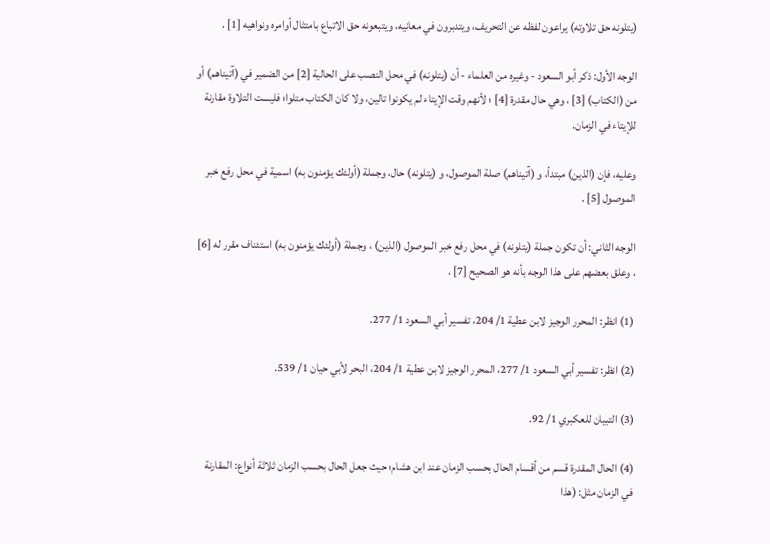(يتلونه حق تلاوته) يراعون لفظه عن التحريف، ويتدبرون في معانيه، ويتبعونه حق الاتباع بامتثال أوامره ونواهيه [1] .

الوجه الأول: ذكر أبو السعود - وغيره من العلماء - أن (يتلونه) في محل النصب على الحالية [2] من الضمير في (آتيناهم) أو من (الكتاب) [3] ، وهي حال مقدرة [4] ؛ لأنهم وقت الإيتاء لم يكونوا تالين، ولا كان الكتاب متلوا؛ فليست التلاوة مقارنة للإيتاء في الزمان.

وعليه، فإن (الذين) مبتدأ، و (آتيناهم) صلة الموصول، و (يتلونه) حال، وجملة (أولئك يؤمنون به) اسمية في محل رفع خبر الموصول [5] .

الوجه الثاني: أن تكون جملة (يتلونه) في محل رفع خبر الموصول (الذين) ، وجملة (أولئك يؤمنون به) استئناف مقرر له [6] ، وعلق بعضهم على هذا الوجه بأنه هو الصحيح [7] .

(1) انظر: المحرر الوجيز لابن عطية 1/ 204، تفسير أبي السعود 1/ 277.

(2) انظر: تفسير أبي السعود 1/ 277، المحرر الوجيز لابن عطية 1/ 204، البحر لأبي حيان 1/ 539.

(3) التبيان للعكبري 1/ 92.

(4) الحال المقدرة قسم من أقسام الحال بحسب الزمان عند ابن هشام؛ حيث جعل الحال بحسب الزمان ثلاثة أنواع: المقارنة في الزمان مثل: (هذا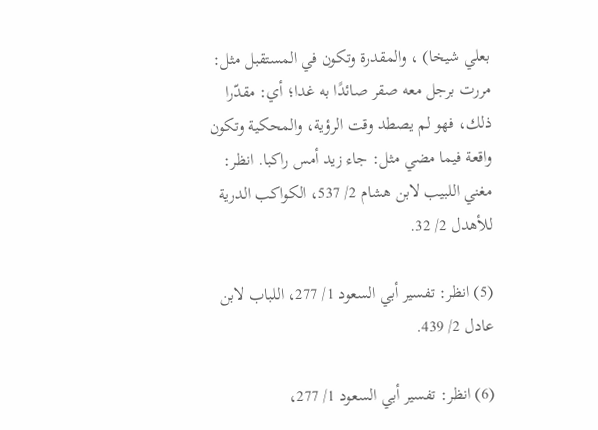بعلي شيخا) ، والمقدرة وتكون في المستقبل مثل: مررت برجل معه صقر صائدًا به غدا؛ أي: مقدّرا ذلك، فهو لم يصطد وقت الرؤية، والمحكية وتكون واقعة فيما مضي مثل: جاء زيد أمس راكبا. انظر: مغني اللبيب لابن هشام 2/ 537، الكواكب الدرية للأهدل 2/ 32.

(5) انظر: تفسير أبي السعود 1/ 277، اللباب لابن عادل 2/ 439.

(6) انظر: تفسير أبي السعود 1/ 277،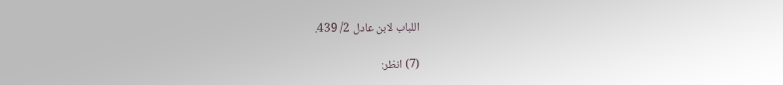اللباب لابن عادل 2/ 439.

(7) انظر: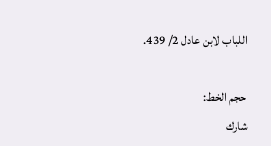اللباب لابن عادل 2/ 439.

حجم الخط:
شارك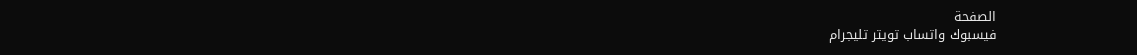الصفحة
فيسبوك واتساب تويتر تليجرام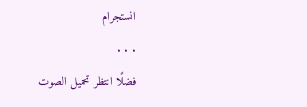انستجرام
. . .
فضلًا انتظر تحميل الصوت